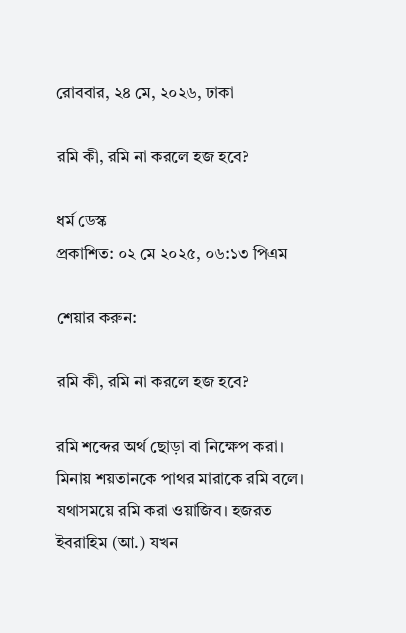রোববার, ২৪ মে, ২০২৬, ঢাকা

রমি কী, রমি না করলে হজ হবে?

ধর্ম ডেস্ক
প্রকাশিত: ০২ মে ২০২৫, ০৬:১৩ পিএম

শেয়ার করুন:

রমি কী, রমি না করলে হজ হবে?

রমি শব্দের অর্থ ছোড়া বা নিক্ষেপ করা। মিনায় শয়তানকে পাথর মারাকে রমি বলে। যথাসময়ে রমি করা ওয়াজিব। হজরত ইবরাহিম (আ.) যখন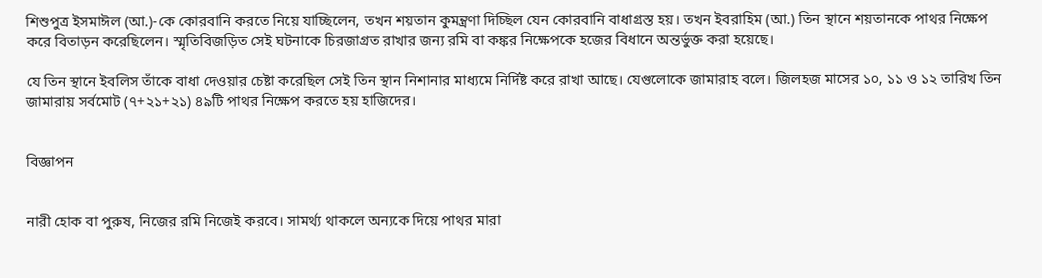শিশুপুত্র ইসমাঈল (আ.)-কে কোরবানি করতে নিয়ে যাচ্ছিলেন, তখন শয়তান কুমন্ত্রণা দিচ্ছিল যেন কোরবানি বাধাগ্রস্ত হয়। তখন ইবরাহিম (আ.) তিন স্থানে শয়তানকে পাথর নিক্ষেপ করে বিতাড়ন করেছিলেন। স্মৃতিবিজড়িত সেই ঘটনাকে চিরজাগ্রত রাখার জন্য রমি বা কঙ্কর নিক্ষেপকে হজের বিধানে অন্তর্ভুক্ত করা হয়েছে।

যে তিন স্থানে ইবলিস তাঁকে বাধা দেওয়ার চেষ্টা করেছিল সেই তিন স্থান নিশানার মাধ্যমে নির্দিষ্ট করে রাখা আছে। যেগুলোকে জামারাহ বলে। জিলহজ মাসের ১০, ১১ ও ১২ তারিখ তিন জামারায় সর্বমোট (৭+২১+২১) ৪৯টি পাথর নিক্ষেপ করতে হয় হাজিদের।


বিজ্ঞাপন


নারী হোক বা পুরুষ, নিজের রমি নিজেই করবে। সামর্থ্য থাকলে অন্যকে দিয়ে পাথর মারা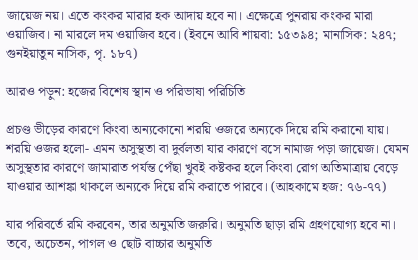জায়েজ নয়। এতে কংকর মারার হক আদায় হবে না। এক্ষেত্রে পুনরায় কংকর মারা ওয়াজিব। না মারলে দম ওয়াজিব হবে। (ইবনে আবি শায়বা: ১৫৩৯৪; মানাসিক: ২৪৭; গুনইয়াতুন নাসিক, পৃ. ১৮৭)

আরও পড়ুন: হজের বিশেষ স্থান ও পরিভাষা পরিচিতি

প্রচণ্ড ভীড়ের কারণে কিংবা অন্যকোনো শরয়ি ওজরে অন্যকে দিয়ে রমি করানো যায়। শরয়ি ওজর হলো- এমন অসুস্থতা বা দুর্বলতা যার কারণে বসে নামাজ পড়া জায়েজ। যেমন অসুস্থতার কারণে জামারাত পর্যন্ত পেঁছা খুবই কষ্টকর হলে কিংবা রোগ অতিমাত্রায় বেড়ে যাওয়ার আশঙ্কা থাকলে অন্যকে দিয়ে রমি করাতে পারবে। (আহকামে হজ: ৭৬-৭৭)

যার পরিবর্তে রমি করবেন, তার অনুমতি জরুরি। অনুমতি ছাড়া রমি গ্রহণযোগ্য হবে না। তবে, অচেতন, পাগল ও ছোট বাচ্চার অনুমতি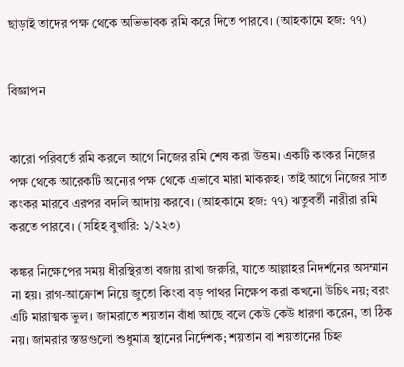ছাড়াই তাদের পক্ষ থেকে অভিভাবক রমি করে দিতে পারবে। (আহকামে হজ: ৭৭)


বিজ্ঞাপন


কারো পরিবর্তে রমি করলে আগে নিজের রমি শেষ করা উত্তম। একটি কংকর নিজের পক্ষ থেকে আরেকটি অন্যের পক্ষ থেকে এভাবে মারা মাকরুহ। তাই আগে নিজের সাত কংকর মারবে এরপর বদলি আদায় করবে। (আহকামে হজ: ৭৭) ঋতুবর্তী নারীরা রমি করতে পারবে। (সহিহ বুখারি: ১/২২৩)

কঙ্কর নিক্ষেপের সময় ধীরস্থিরতা বজায় রাখা জরুরি, যাতে আল্লাহর নিদর্শনের অসম্মান না হয়। রাগ-আক্রোশ নিয়ে জুতো কিংবা বড় পাথর নিক্ষেপ করা কখনো উচিৎ নয়; বরং এটি মারাত্মক ভুল। জামরাতে শয়তান বাঁধা আছে বলে কেউ কেউ ধারণা করেন, তা ঠিক নয়। জামরার স্তম্ভগুলো শুধুমাত্র স্থানের নির্দেশক; শয়তান বা শয়তানের চিহ্ন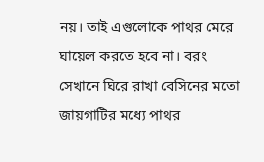নয়। তাই এগুলোকে পাথর মেরে ঘায়েল করতে হবে না। বরং সেখানে ঘিরে রাখা বেসিনের মতো জায়গাটির মধ্যে পাথর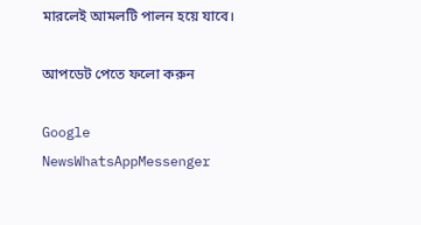মারলেই আমলটি পালন হয়ে যাবে।

আপডেট পেতে ফলো করুন

Google NewsWhatsAppMessenger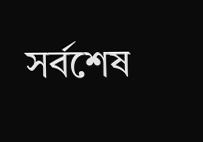সর্বশেষ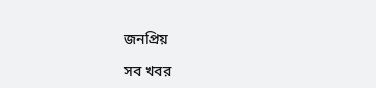জনপ্রিয়

সব খবর